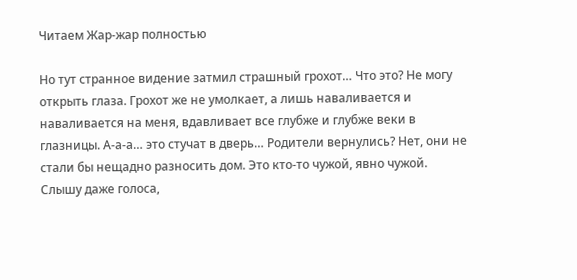Читаем Жар-жар полностью

Но тут странное видение затмил страшный грохот… Что это? Не могу открыть глаза. Грохот же не умолкает, а лишь наваливается и наваливается на меня, вдавливает все глубже и глубже веки в глазницы. А-а-а… это стучат в дверь… Родители вернулись? Нет, они не стали бы нещадно разносить дом. Это кто-то чужой, явно чужой. Слышу даже голоса,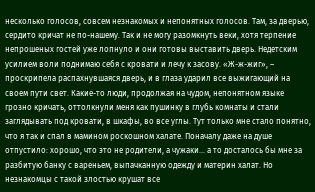несколько голосов, совсем незнакомых и непонятных голосов. Там, за дверью, сердито кричат не по-нашему. Так и не могу разомкнуть веки, хотя терпение непрошеных гостей уже лопнуло и они готовы выставить дверь. Недетским усилием воли поднимаю себя с кровати и лечу к засову. «Ж-ж-жиг», – проскрипела распахнувшаяся дверь, и в глаза ударил все выжигающий на своем пути свет. Какие-то люди, продолжая на чудом, непонятном языке грозно кричать, оттолкнули меня как пушинку в глубь комнаты и стали заглядывать под кровати, в шкафы, во все углы. Тут только мне стало понятно, что я так и спал в мамином роскошном халате. Поначалу даже на душе отпустило: хорошо, что это не родители, а чужаки… а то досталось бы мне за разбитую банку с вареньем, выпачканную одежду и материн халат. Но незнакомцы с такой злостью крушат все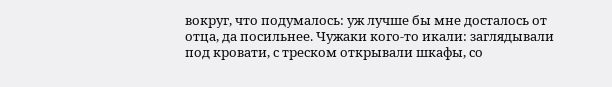вокруг, что подумалось: уж лучше бы мне досталось от отца, да посильнее. Чужаки кого-то икали: заглядывали под кровати, с треском открывали шкафы, со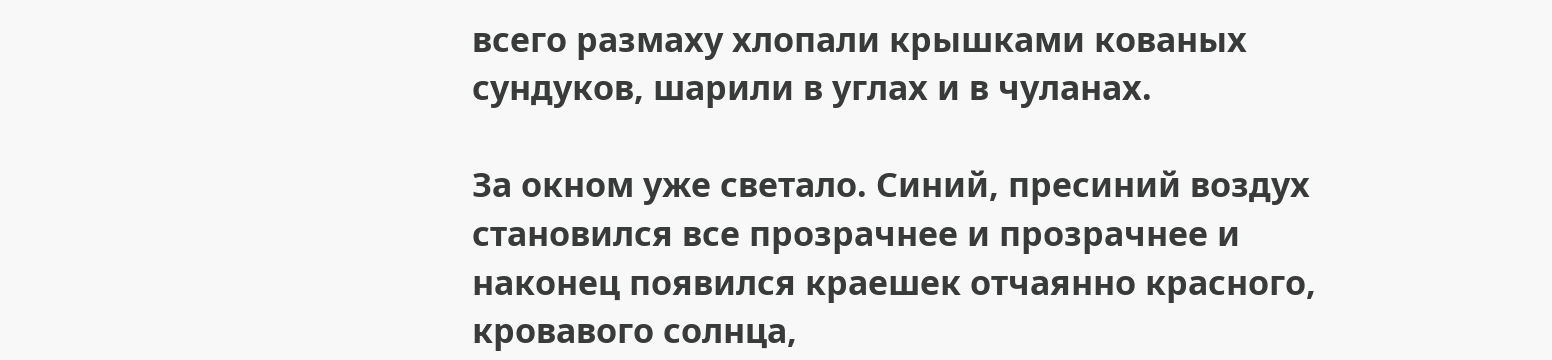всего размаху хлопали крышками кованых сундуков, шарили в углах и в чуланах.

За окном уже светало. Синий, пресиний воздух становился все прозрачнее и прозрачнее и наконец появился краешек отчаянно красного, кровавого солнца,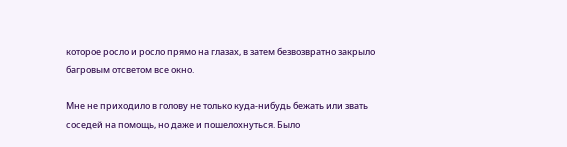которое росло и росло прямо на глазах, в затем безвозвратно закрыло багровым отсветом все окно.

Мне не приходило в голову не только куда-нибудь бежать или звать соседей на помощь, но даже и пошелохнуться. Было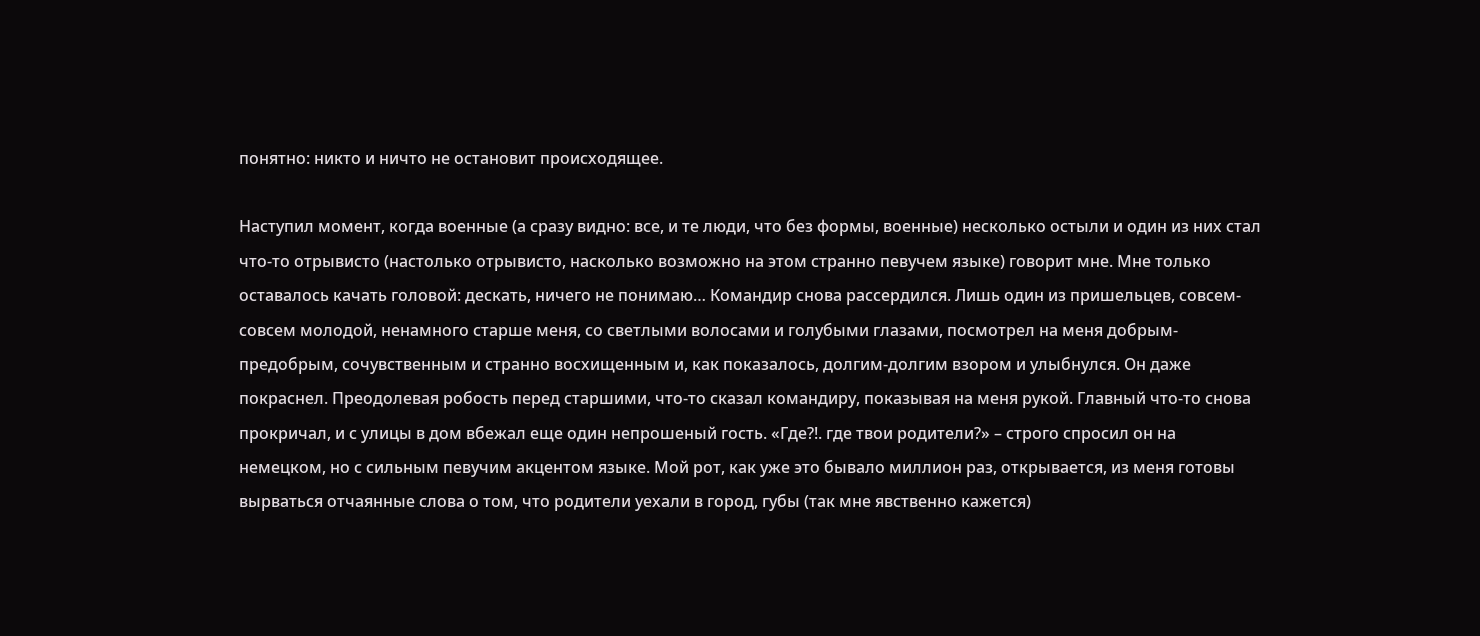понятно: никто и ничто не остановит происходящее.

Наступил момент, когда военные (а сразу видно: все, и те люди, что без формы, военные) несколько остыли и один из них стал что-то отрывисто (настолько отрывисто, насколько возможно на этом странно певучем языке) говорит мне. Мне только оставалось качать головой: дескать, ничего не понимаю… Командир снова рассердился. Лишь один из пришельцев, совсем-совсем молодой, ненамного старше меня, со светлыми волосами и голубыми глазами, посмотрел на меня добрым-предобрым, сочувственным и странно восхищенным и, как показалось, долгим-долгим взором и улыбнулся. Он даже покраснел. Преодолевая робость перед старшими, что-то сказал командиру, показывая на меня рукой. Главный что-то снова прокричал, и с улицы в дом вбежал еще один непрошеный гость. «Где?!. где твои родители?» – строго спросил он на немецком, но с сильным певучим акцентом языке. Мой рот, как уже это бывало миллион раз, открывается, из меня готовы вырваться отчаянные слова о том, что родители уехали в город, губы (так мне явственно кажется)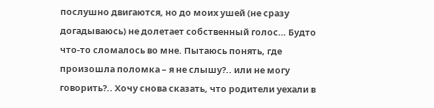послушно двигаются, но до моих ушей (не сразу догадываюсь) не долетает собственный голос… Будто что-то сломалось во мне. Пытаюсь понять, где произошла поломка – я не слышу?.. или не могу говорить?.. Хочу снова сказать, что родители уехали в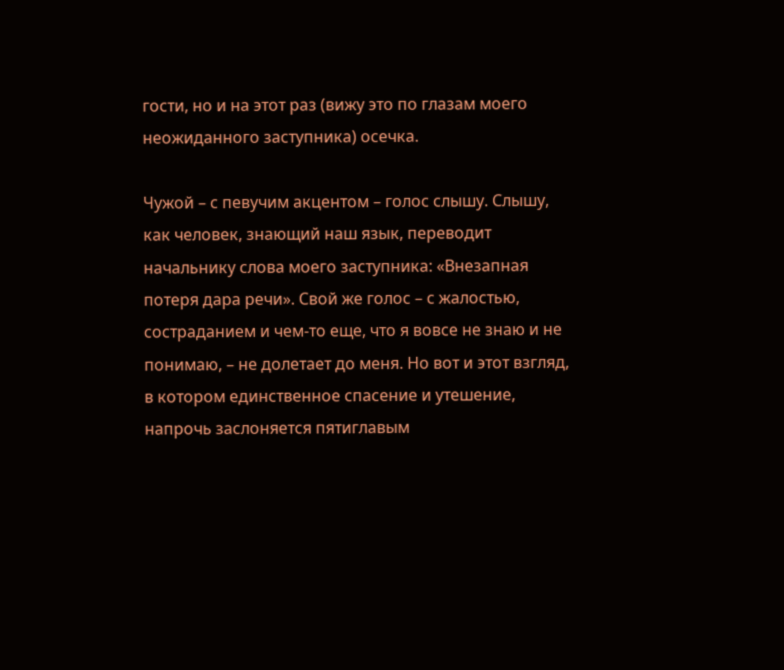гости, но и на этот раз (вижу это по глазам моего неожиданного заступника) осечка.

Чужой – с певучим акцентом – голос слышу. Слышу, как человек, знающий наш язык, переводит начальнику слова моего заступника: «Внезапная потеря дара речи». Свой же голос – с жалостью, состраданием и чем-то еще, что я вовсе не знаю и не понимаю, – не долетает до меня. Но вот и этот взгляд, в котором единственное спасение и утешение, напрочь заслоняется пятиглавым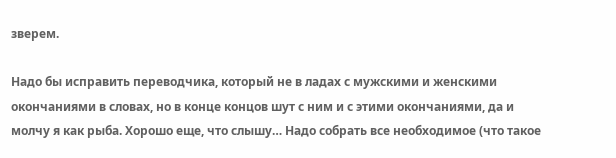зверем.

Надо бы исправить переводчика, который не в ладах с мужскими и женскими окончаниями в словах, но в конце концов шут с ним и с этими окончаниями, да и молчу я как рыба. Хорошо еще, что слышу… Надо собрать все необходимое (что такое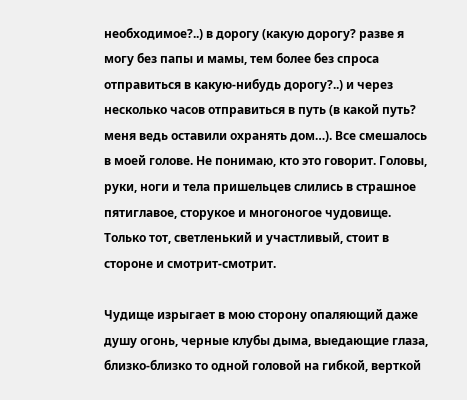необходимое?..) в дорогу (какую дорогу? разве я могу без папы и мамы, тем более без спроса отправиться в какую-нибудь дорогу?..) и через несколько часов отправиться в путь (в какой путь? меня ведь оставили охранять дом…). Все смешалось в моей голове. Не понимаю, кто это говорит. Головы, руки, ноги и тела пришельцев слились в страшное пятиглавое, сторукое и многоногое чудовище. Только тот, светленький и участливый, стоит в стороне и смотрит-смотрит.

Чудище изрыгает в мою сторону опаляющий даже душу огонь, черные клубы дыма, выедающие глаза, близко-близко то одной головой на гибкой, верткой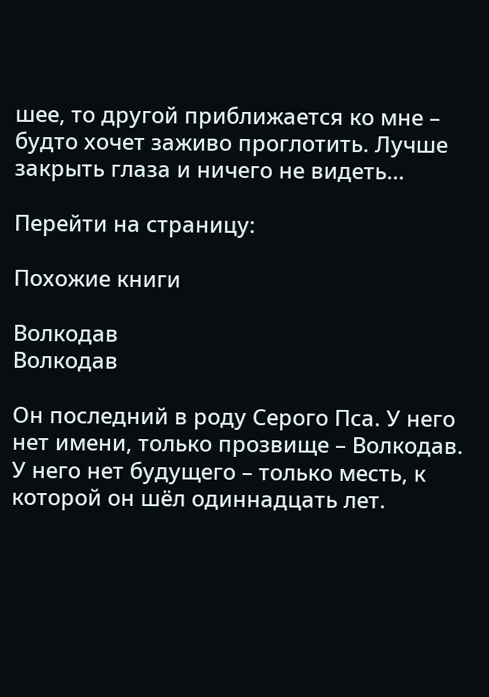шее, то другой приближается ко мне – будто хочет заживо проглотить. Лучше закрыть глаза и ничего не видеть…

Перейти на страницу:

Похожие книги

Волкодав
Волкодав

Он последний в роду Серого Пса. У него нет имени, только прозвище – Волкодав. У него нет будущего – только месть, к которой он шёл одиннадцать лет.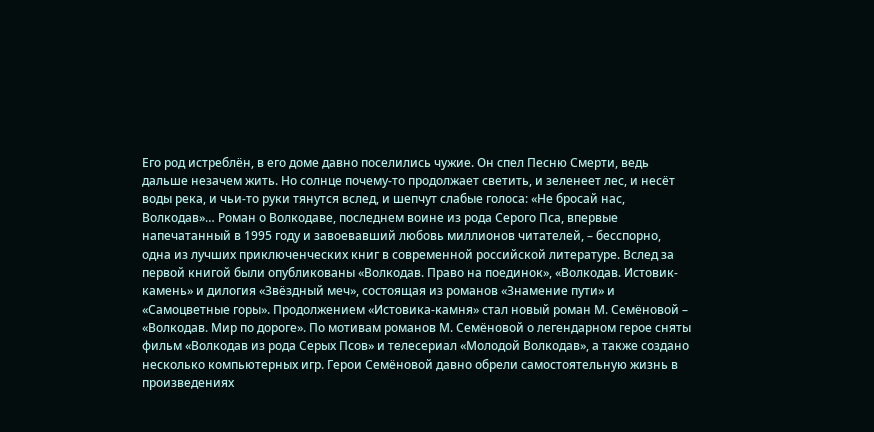Его род истреблён, в его доме давно поселились чужие. Он спел Песню Смерти, ведь дальше незачем жить. Но солнце почему-то продолжает светить, и зеленеет лес, и несёт воды река, и чьи-то руки тянутся вслед, и шепчут слабые голоса: «Не бросай нас, Волкодав»… Роман о Волкодаве, последнем воине из рода Серого Пса, впервые напечатанный в 1995 году и завоевавший любовь миллионов читателей, – бесспорно, одна из лучших приключенческих книг в современной российской литературе. Вслед за первой книгой были опубликованы «Волкодав. Право на поединок», «Волкодав. Истовик-камень» и дилогия «Звёздный меч», состоящая из романов «Знамение пути» и «Самоцветные горы». Продолжением «Истовика-камня» стал новый роман М. Семёновой – «Волкодав. Мир по дороге». По мотивам романов М. Семёновой о легендарном герое сняты фильм «Волкодав из рода Серых Псов» и телесериал «Молодой Волкодав», а также создано несколько компьютерных игр. Герои Семёновой давно обрели самостоятельную жизнь в произведениях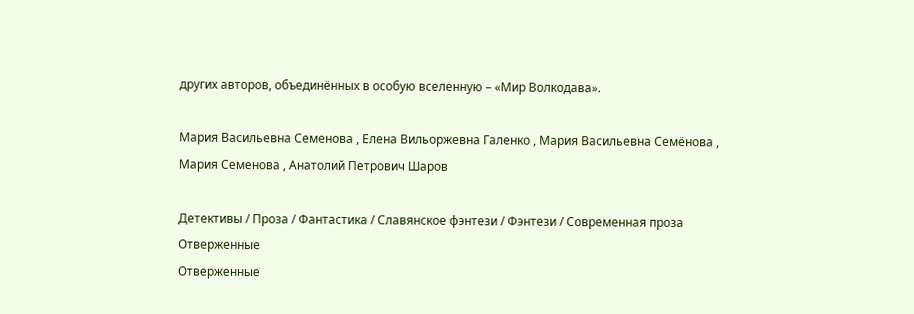других авторов, объединённых в особую вселенную – «Мир Волкодава».

Мария Васильевна Семенова , Елена Вильоржевна Галенко , Мария Васильевна Семёнова , Мария Семенова , Анатолий Петрович Шаров

Детективы / Проза / Фантастика / Славянское фэнтези / Фэнтези / Современная проза
Отверженные
Отверженные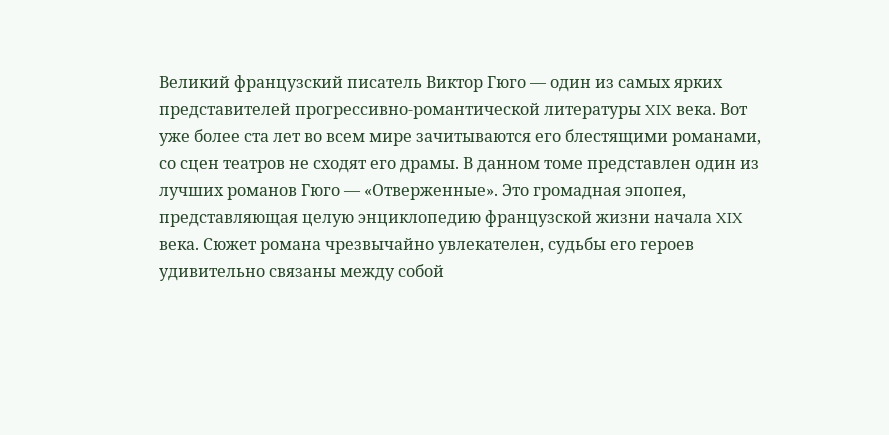Великий французский писатель Виктор Гюго — один из самых ярких представителей прогрессивно-романтической литературы XIX века. Вот уже более ста лет во всем мире зачитываются его блестящими романами, со сцен театров не сходят его драмы. В данном томе представлен один из лучших романов Гюго — «Отверженные». Это громадная эпопея, представляющая целую энциклопедию французской жизни начала XIX века. Сюжет романа чрезвычайно увлекателен, судьбы его героев удивительно связаны между собой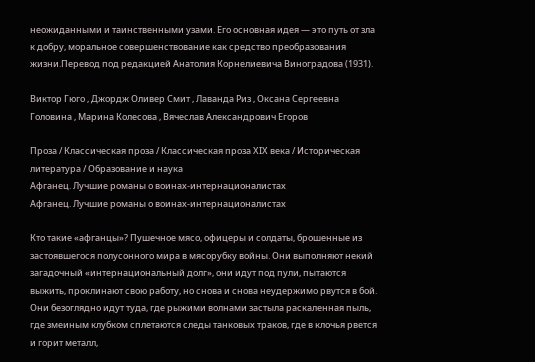неожиданными и таинственными узами. Его основная идея — это путь от зла к добру, моральное совершенствование как средство преобразования жизни.Перевод под редакцией Анатолия Корнелиевича Виноградова (1931).

Виктор Гюго , Джордж Оливер Смит , Лаванда Риз , Оксана Сергеевна Головина , Марина Колесова , Вячеслав Александрович Егоров

Проза / Классическая проза / Классическая проза ХIX века / Историческая литература / Образование и наука
Афганец. Лучшие романы о воинах-интернационалистах
Афганец. Лучшие романы о воинах-интернационалистах

Кто такие «афганцы»? Пушечное мясо, офицеры и солдаты, брошенные из застоявшегося полусонного мира в мясорубку войны. Они выполняют некий загадочный «интернациональный долг», они идут под пули, пытаются выжить, проклинают свою работу, но снова и снова неудержимо рвутся в бой. Они безоглядно идут туда, где рыжими волнами застыла раскаленная пыль, где змеиным клубком сплетаются следы танковых траков, где в клочья рвется и горит металл,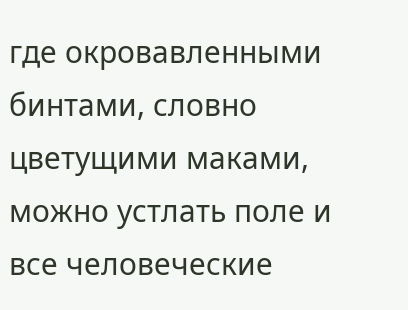где окровавленными бинтами, словно цветущими маками, можно устлать поле и все человеческие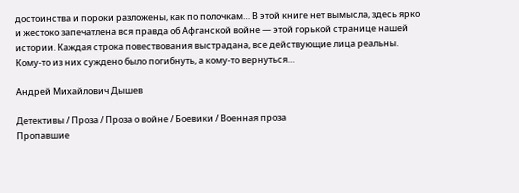достоинства и пороки разложены, как по полочкам… В этой книге нет вымысла, здесь ярко и жестоко запечатлена вся правда об Афганской войне — этой горькой странице нашей истории. Каждая строка повествования выстрадана, все действующие лица реальны. Кому-то из них суждено было погибнуть, а кому-то вернуться…

Андрей Михайлович Дышев

Детективы / Проза / Проза о войне / Боевики / Военная проза
Пропавшие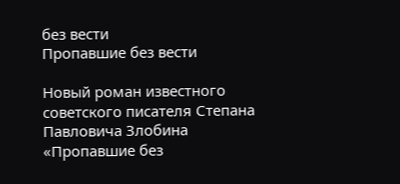без вести
Пропавшие без вести

Новый роман известного советского писателя Степана Павловича Злобина «Пропавшие без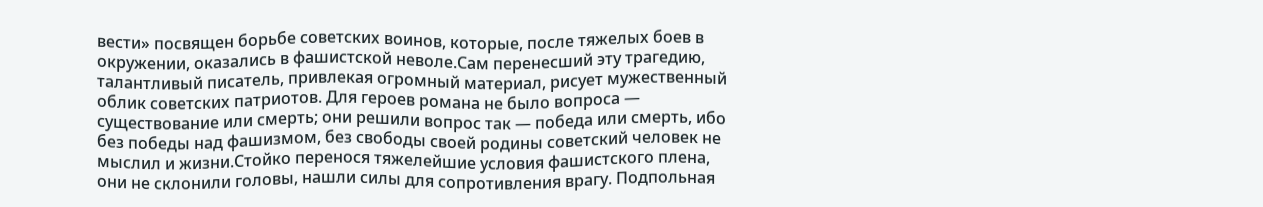вести» посвящен борьбе советских воинов, которые, после тяжелых боев в окружении, оказались в фашистской неволе.Сам перенесший эту трагедию, талантливый писатель, привлекая огромный материал, рисует мужественный облик советских патриотов. Для героев романа не было вопроса — существование или смерть; они решили вопрос так — победа или смерть, ибо без победы над фашизмом, без свободы своей родины советский человек не мыслил и жизни.Стойко перенося тяжелейшие условия фашистского плена, они не склонили головы, нашли силы для сопротивления врагу. Подпольная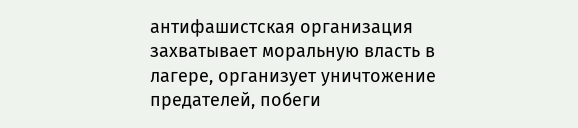антифашистская организация захватывает моральную власть в лагере, организует уничтожение предателей, побеги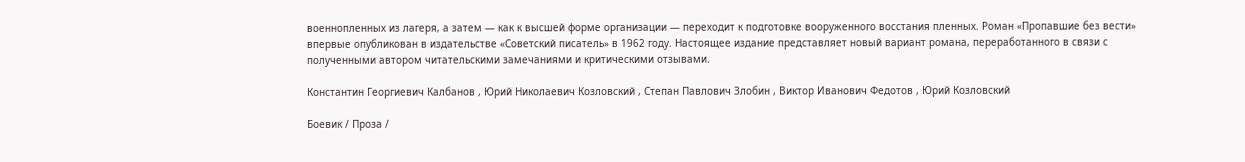военнопленных из лагеря, а затем — как к высшей форме организации — переходит к подготовке вооруженного восстания пленных. Роман «Пропавшие без вести» впервые опубликован в издательстве «Советский писатель» в 1962 году. Настоящее издание представляет новый вариант романа, переработанного в связи с полученными автором читательскими замечаниями и критическими отзывами.

Константин Георгиевич Калбанов , Юрий Николаевич Козловский , Степан Павлович Злобин , Виктор Иванович Федотов , Юрий Козловский

Боевик / Проза /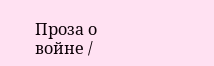Проза о войне /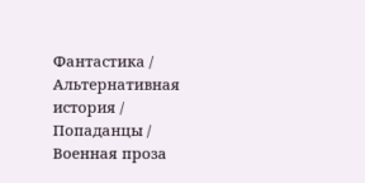Фантастика / Альтернативная история / Попаданцы / Военная проза